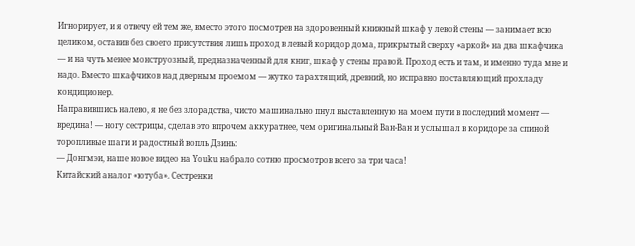Игнорирует, и я отвечу ей тем же, вместо этого посмотрев на здоровенный книжный шкаф у левой стены — занимает всю целиком, оставив без своего присутствия лишь проход в левый коридор дома, прикрытый сверху «аркой» на два шкафчика — и на чуть менее монструозный, предназначенный для книг, шкаф у стены правой. Проход есть и там, и именно туда мне и надо. Вместо шкафчиков над дверным проемом — жутко тарахтящий, древний, но исправно поставляющий прохладу кондиционер.
Направившись налево, я не без злорадства, чисто машинально пнул выставленную на моем пути в последний момент — вредина! — ногу сестрицы, сделав это впрочем аккуратнее, чем оригинальный Ван-Ван и услышал в коридоре за спиной торопливые шаги и радостный вопль Дзинь:
— Донгмэи, наше новое видео на Youku набрало сотню просмотров всего за три часа!
Китайский аналог «ютуба». Сестренки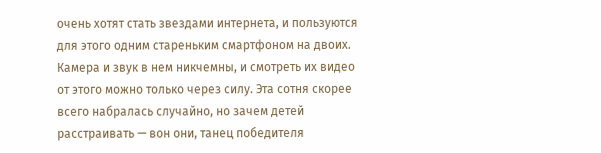очень хотят стать звездами интернета, и пользуются для этого одним стареньким смартфоном на двоих. Камера и звук в нем никчемны, и смотреть их видео от этого можно только через силу. Эта сотня скорее всего набралась случайно, но зачем детей расстраивать — вон они, танец победителя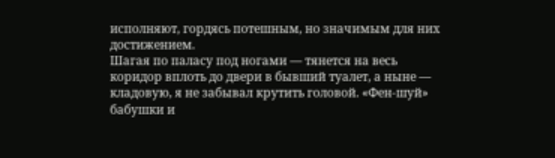исполняют, гордясь потешным, но значимым для них достижением.
Шагая по паласу под ногами — тянется на весь коридор вплоть до двери в бывший туалет, а ныне — кладовую, я не забывал крутить головой. «Фен-шуй» бабушки и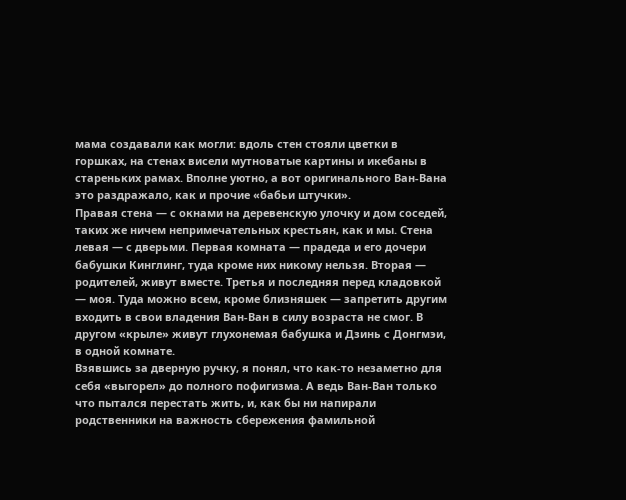мама создавали как могли: вдоль стен стояли цветки в горшках, на стенах висели мутноватые картины и икебаны в стареньких рамах. Вполне уютно, а вот оригинального Ван-Вана это раздражало, как и прочие «бабьи штучки».
Правая стена — с окнами на деревенскую улочку и дом соседей, таких же ничем непримечательных крестьян, как и мы. Стена левая — с дверьми. Первая комната — прадеда и его дочери бабушки Кинглинг, туда кроме них никому нельзя. Вторая — родителей, живут вместе. Третья и последняя перед кладовкой — моя. Туда можно всем, кроме близняшек — запретить другим входить в свои владения Ван-Ван в силу возраста не смог. В другом «крыле» живут глухонемая бабушка и Дзинь с Донгмэи, в одной комнате.
Взявшись за дверную ручку, я понял, что как-то незаметно для себя «выгорел» до полного пофигизма. А ведь Ван-Ван только что пытался перестать жить, и, как бы ни напирали родственники на важность сбережения фамильной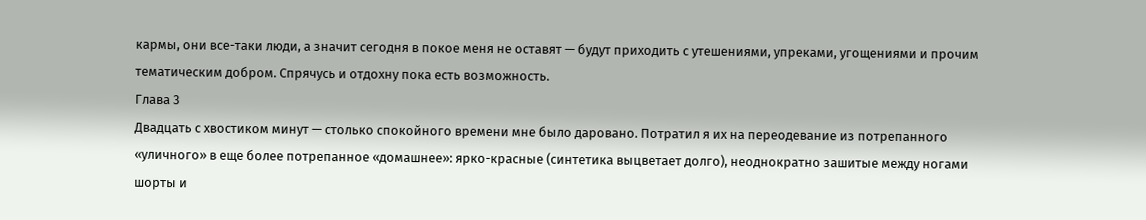кармы, они все-таки люди, а значит сегодня в покое меня не оставят — будут приходить с утешениями, упреками, угощениями и прочим тематическим добром. Спрячусь и отдохну пока есть возможность.
Глава 3
Двадцать с хвостиком минут — столько спокойного времени мне было даровано. Потратил я их на переодевание из потрепанного «уличного» в еще более потрепанное «домашнее»: ярко-красные (синтетика выцветает долго), неоднократно зашитые между ногами шорты и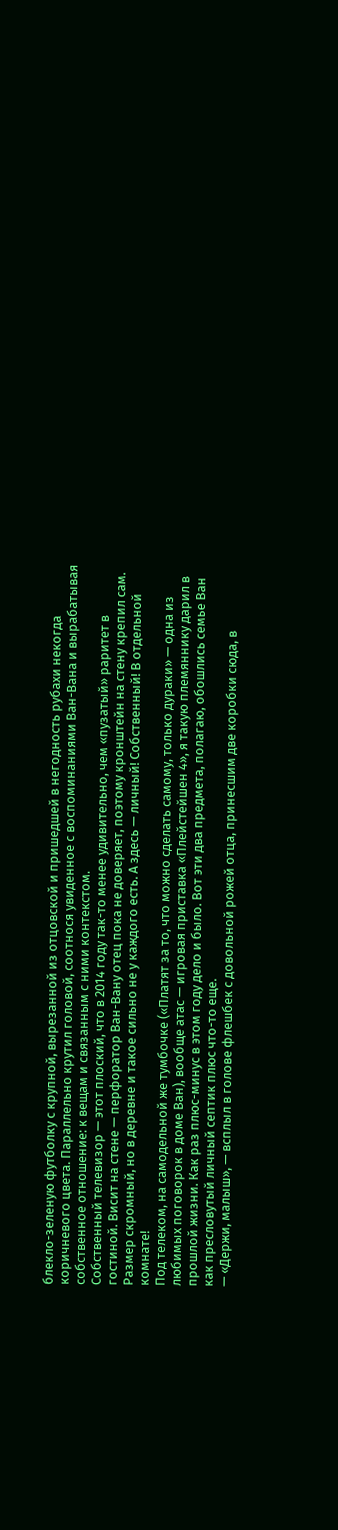блекло-зеленую футболку с крупной, вырезанной из отцовской и пришедшей в негодность рубахи некогда коричневого цвета. Параллельно крутил головой, соотнося увиденное с воспоминаниями Ван-Вана и вырабатывая собственное отношение: к вещам и связанным с ними контекстом.
Собственный телевизор — этот плоский, что в 2014 году так-то менее удивительно, чем «пузатый» раритет в гостиной. Висит на стене — перфоратор Ван-Вану отец пока не доверяет, поэтому кронштейн на стену крепил сам. Размер скромный, но в деревне и такое сильно не у каждого есть. А здесь — личный! Собственный! В отдельной комнате!
Под телеком, на самодельной же тумбочке («Платят за то, что можно сделать самому, только дураки» — одна из любимых поговорок в доме Ван), вообще атас — игровая приставка «Плейстейшен 4», я такую племяннику дарил в прошлой жизни. Как раз плюс-минус в этом году дело и было. Вот эти два предмета, полагаю, обошлись семье Ван как пресловутый личный септик плюс что-то еще.
— «Держи, малыш», — всплыл в голове флешбек с довольной рожей отца, принесшим две коробки сюда, в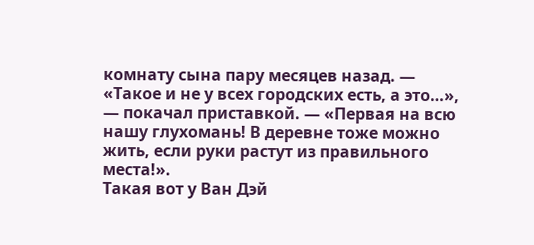комнату сына пару месяцев назад. — «Такое и не у всех городских есть, а это…», — покачал приставкой. — «Первая на всю нашу глухомань! В деревне тоже можно жить, если руки растут из правильного места!».
Такая вот у Ван Дэй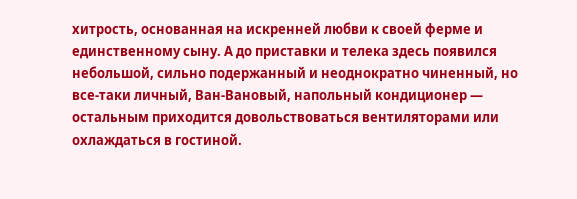хитрость, основанная на искренней любви к своей ферме и единственному сыну. А до приставки и телека здесь появился небольшой, сильно подержанный и неоднократно чиненный, но все-таки личный, Ван-Вановый, напольный кондиционер — остальным приходится довольствоваться вентиляторами или охлаждаться в гостиной.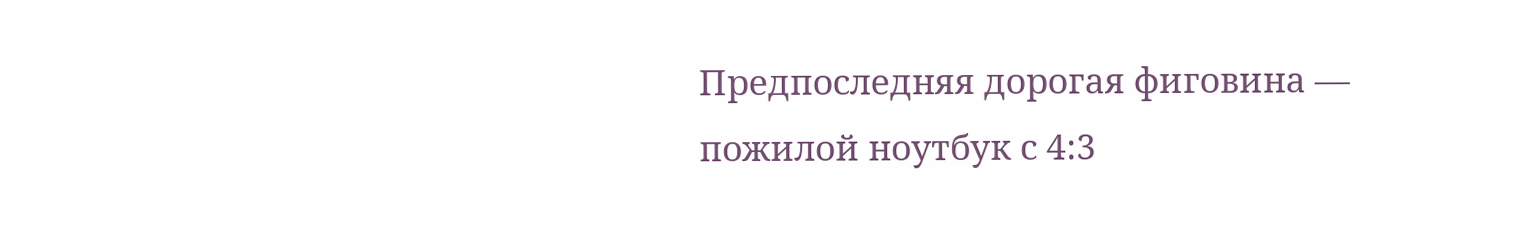Предпоследняя дорогая фиговина — пожилой ноутбук с 4:3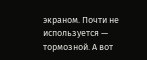экраном. Почти не используется — тормозной. А вот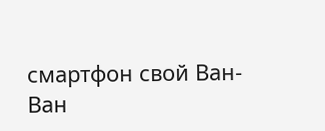смартфон свой Ван-Ван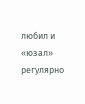любил и «юзал» регулярно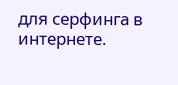для серфинга в интернете.